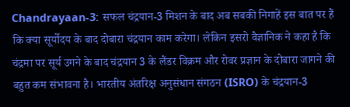Chandrayaan-3: सफल चंद्रयान-3 मिशन के बाद अब सबकी निगाहें इस बात पर हैं कि क्या सूर्योदय के बाद दोबारा चंद्रयान काम करेगा। लेकिन इसरो वैज्ञानिक ने कहा है कि चंद्रमा पर सूर्य उगने के बाद चंद्रयान 3 के लैंडर विक्रम और रोवर प्रज्ञान के दोबारा जागने की बहुत कम संभावना है। भारतीय अंतरिक्ष अनुसंधान संगठन (ISRO) के चंद्रयान-3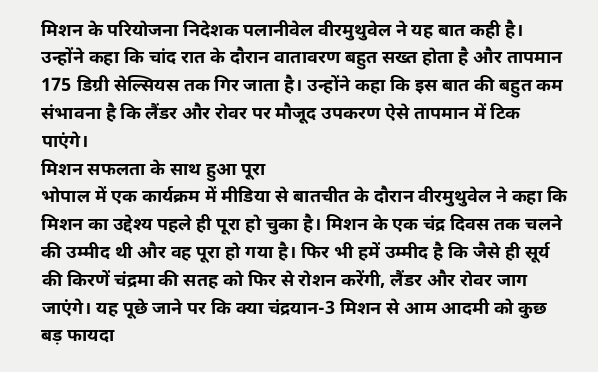मिशन के परियोजना निदेशक पलानीवेल वीरमुथुवेल ने यह बात कही है। उन्होंने कहा कि चांद रात के दौरान वातावरण बहुत सख्त होता है और तापमान 175 डिग्री सेल्सियस तक गिर जाता है। उन्होंने कहा कि इस बात की बहुत कम संभावना है कि लैंडर और रोवर पर मौजूद उपकरण ऐसे तापमान में टिक पाएंगे।
मिशन सफलता के साथ हुआ पूरा
भोपाल में एक कार्यक्रम में मीडिया से बातचीत के दौरान वीरमुथुवेल ने कहा कि मिशन का उद्देश्य पहले ही पूरा हो चुका है। मिशन के एक चंद्र दिवस तक चलने की उम्मीद थी और वह पूरा हो गया है। फिर भी हमें उम्मीद है कि जैसे ही सूर्य की किरणें चंद्रमा की सतह को फिर से रोशन करेंगी, लैंडर और रोवर जाग जाएंगे। यह पूछे जाने पर कि क्या चंद्रयान-3 मिशन से आम आदमी को कुछ बड़ फायदा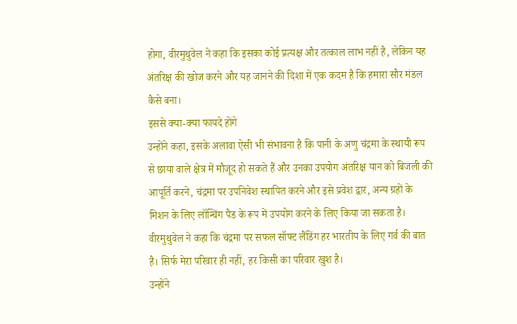होगा, वीरमुथुवेल ने कहा कि इसका कोई प्रत्यक्ष और तत्काल लाभ नहीं है, लेकिन यह अंतरिक्ष की खोज करने और यह जानने की दिशा में एक कदम है कि हमारा सौर मंडल कैसे बना।
इससे क्या-क्या फायदे होंगे
उन्होंने कहा, इसके अलावा ऐसी भी संभावना है कि पानी के अणु चंद्रमा के स्थायी रूप से छाया वाले क्षेत्र में मौजूद हो सकते हैं और उनका उपयोग अंतरिक्ष यान को बिजली की आपूर्ति करने, चंद्रमा पर उपनिवेश स्थापित करने और इसे प्रवेश द्वार, अन्य ग्रहों के मिशन के लिए लॉन्चिंग पैड के रूप में उपयोग करने के लिए किया जा सकता है। वीरमुथुवेल ने कहा कि चंद्रमा पर सफल सॉफ्ट लैंडिंग हर भारतीय के लिए गर्व की बात है। सिर्फ मेरा परिवार ही नहीं, हर किसी का परिवार खुश है।
उन्होंने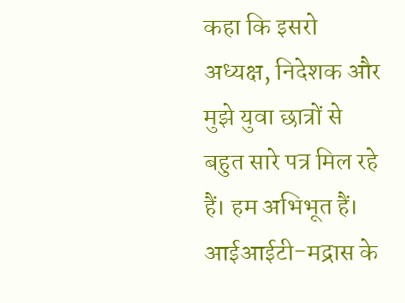कहा कि इसरो अध्यक्ष, निदेशक और मुझे युवा छात्रों से बहुत सारे पत्र मिल रहे हैं। हम अभिभूत हैं। आईआईटी-मद्रास के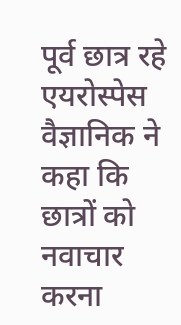पूर्व छात्र रहे एयरोस्पेस वैज्ञानिक ने कहा कि छात्रों को नवाचार करना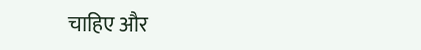चाहिए और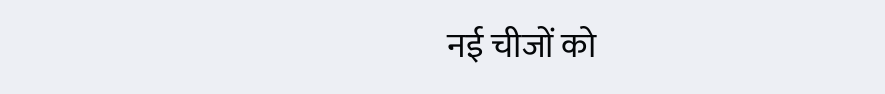नई चीजों को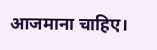आजमाना चाहिए।